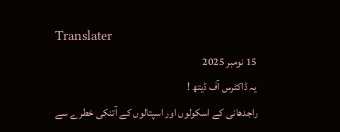Translater
15 نومبر 2025
یہ ڈاکٹرس آف ڈیتھ !
راجدھانی کے اسکولوں اور اسپتالوں کے آتنکی خطرے سے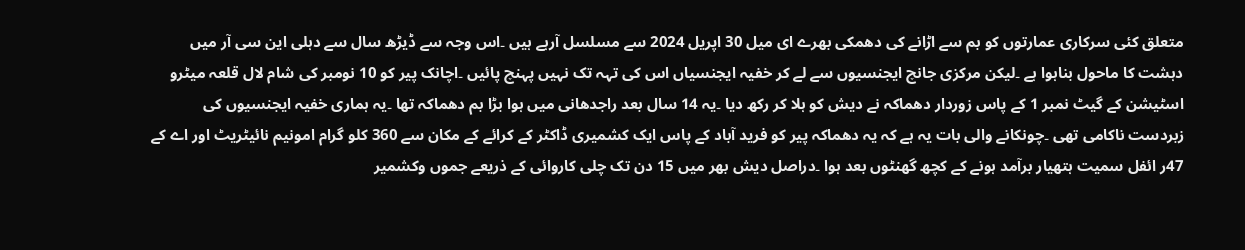متعلق کئی سرکاری عمارتوں کو بم سے اڑانے کی دھمکی بھرے ای میل 30 اپریل 2024 سے مسلسل آرہے ہیں ۔اس وجہ سے ڈیڑھ سال سے دہلی این سی آر میں دہشت کا ماحول بناہوا ہے ۔لیکن مرکزی جانچ ایجنسیوں سے لے کر خفیہ ایجنسیاں اس کی تہہ تک نہیں پہنچ پائیں ۔اچانک پیر کو 10 نومبر کی شام لال قلعہ میٹرو اسٹیشن کے گیٹ نمبر 1 کے پاس زوردار دھماکہ نے دیش کو ہلا کر رکھ دیا ۔یہ 14 سال بعد راجدھانی میں ہوا بڑا بم دھماکہ تھا ۔یہ ہماری خفیہ ایجنسیوں کی زبردست ناکامی تھی ۔چونکانے والی بات یہ ہے کہ یہ دھماکہ پیر کو فرید آباد کے پاس ایک کشمیری ڈاکٹر کے کرائے کے مکان سے 360 کلو گرام امونیم نائیٹریٹ اور اے کے 47ر ائفل سمیت ہتھیار برآمد ہونے کے کچھ گھنٹوں بعد ہوا ۔دراصل دیش بھر میں 15 دن تک چلی کاروائی کے ذریعے جموں وکشمیر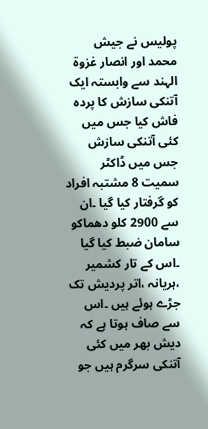پولیس نے جیش محمد اور انصار غزوة الہند سے وابستہ ایک آتنکی سازش کا پردہ فاش کیا جس میں کئی آتنکی سازش جس میں ڈاکٹر سمیت 8 مشتبہ افراد کو گرفتار کیا گیا ۔ان سے 2900 کلو دھماکو سامان ضبط کیا گیا ۔اس کے تار کشمیر ،ہریانہ ،اتر پردیش تک جڑے ہوئے ہیں ۔اس سے صاف ہوتا ہے کہ دیش بھر میں کئی آتنکی سرگرم ہیں جو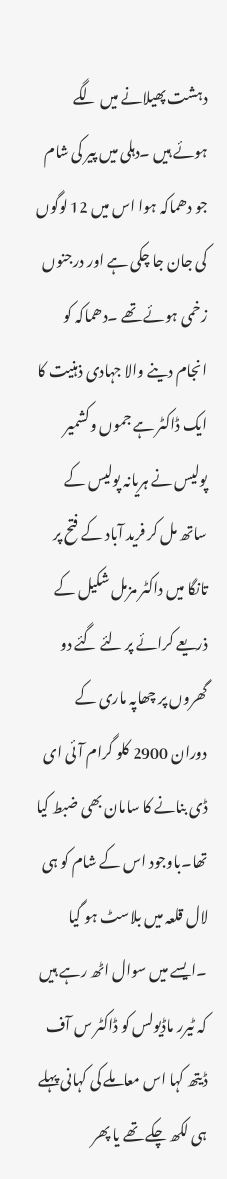دہشت پھیلانے میں لگے ہوئے ہیں ۔دہلی میں پیر کی شام جو دھماکہ ہوا اس میں 12 لوگوں کی جان جا چکی ہے اور درجنوں زخمی ہوئے تھے ۔دھماکہ کو انجام دینے والا جہادی ذہنیت کا ایک ڈاکٹر ہے جموں وکشمیر پولیس نے ہریانہ پولیس کے ساتھ مل کر فرید آباد کے فتح پر تانگا میں داکٹر مزمل شکیل کے ذریعے کرائے پر لئے گئے دو گھروں پر چھاپہ ماری کے دوران 2900 کلو گرام آئی ای ڈی بنانے کا سامان بھی ضبط کیا تھا۔باوجود اس کے شام کو ہی لال قلعہ میں بلاسٹ ہو گیا ۔ایسے میں سوال اٹھ رہے ہیں کہ ٹیرر ماڈیولس کو ڈاکٹر س آف ڈیتھ کہا اس معاملے کی کہانی پہلے ہی لکھ چکے تھے یا پھر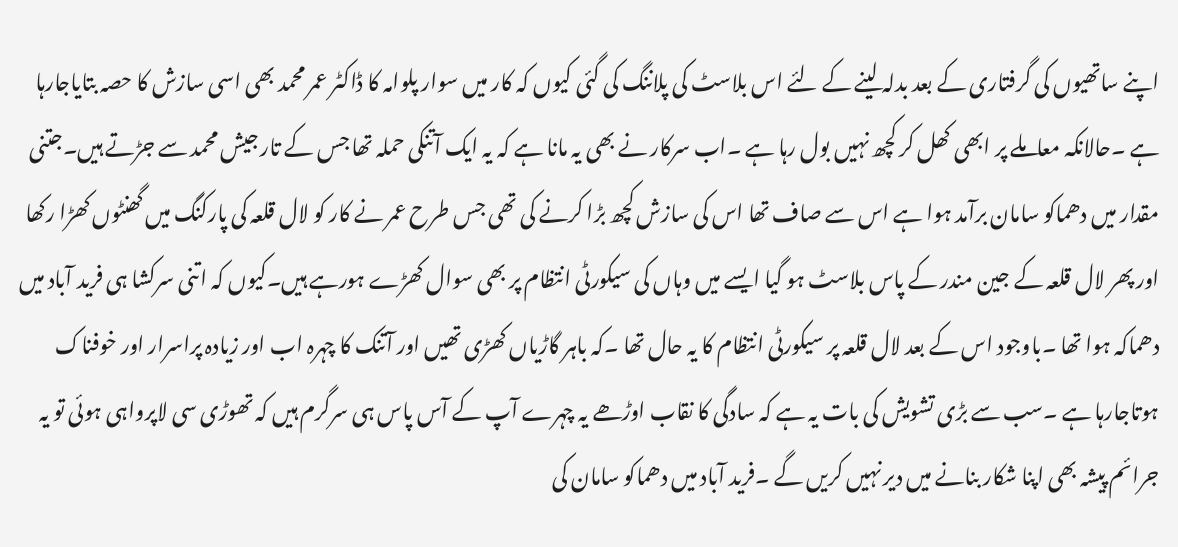اپنے ساتھیوں کی گرفتاری کے بعد بدلہ لینے کے لئے اس بلاسٹ کی پلاننگ کی گئی کیوں کہ کار میں سوار پلوامہ کا ڈاکٹر عمر محمد بھی اسی سازش کا حصہ بتایاجارہا ہے ۔حالانکہ معاملے پر ابھی کھل کر کچھ نہیں بول رہا ہے ۔اب سرکار نے بھی یہ مانا ہے کہ یہ ایک آتنکی حملہ تھا جس کے تار جیش محمد سے جڑتے ہیں۔جتنی مقدار میں دھماکو سامان برآمد ہوا ہے اس سے صاف تھا اس کی سازش کچھ بڑا کرنے کی تھی جس طرح عمر نے کار کو لال قلعہ کی پارکنگ میں گھنٹوں کھڑا رکھا اور پھر لال قلعہ کے جین مندر کے پاس بلاسٹ ہو گیا ایسے میں وہاں کی سیکورٹی انتظام پر بھی سوال کھڑے ہورہے ہیں۔کیوں کہ اتنی سرکشا ہی فرید آباد میں دھماکہ ہوا تھا ۔باوجود اس کے بعد لال قلعہ پر سیکورٹی انتظام کا یہ حال تھا ۔کہ باہر گاڑیاں کھڑی تھیں اور آتنک کا چہرہ اب اور زیادہ پراسرار اور خوفناک ہوتاجارہا ہے ۔سب سے بڑی تشویش کی بات یہ ہے کہ سادگی کا نقاب اوڑھے یہ چہرے آپ کے آس پاس ہی سرگرم ہیں کہ تھوڑی سی لاپرواہی ہوئی تو یہ جرائم پیشہ بھی اپنا شکار بنانے میں دیر نہیں کریں گے ۔فرید آباد میں دھماکو سامان کی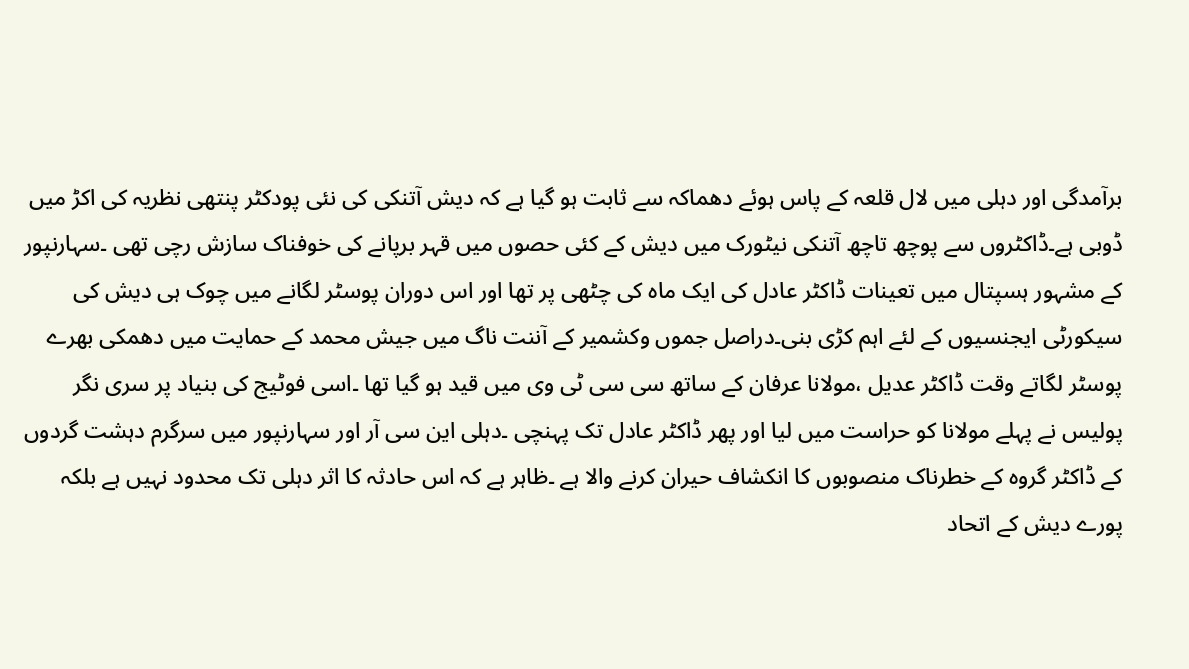برآمدگی اور دہلی میں لال قلعہ کے پاس ہوئے دھماکہ سے ثابت ہو گیا ہے کہ دیش آتنکی کی نئی پودکٹر پنتھی نظریہ کی اکڑ میں ڈوبی ہے۔ڈاکٹروں سے پوچھ تاچھ آتنکی نیٹورک میں دیش کے کئی حصوں میں قہر برپانے کی خوفناک سازش رچی تھی ۔سہارنپور کے مشہور ہسپتال میں تعینات ڈاکٹر عادل کی ایک ماہ کی چٹھی پر تھا اور اس دوران پوسٹر لگانے میں چوک ہی دیش کی سیکورٹی ایجنسیوں کے لئے اہم کڑی بنی۔دراصل جموں وکشمیر کے آننت ناگ میں جیش محمد کے حمایت میں دھمکی بھرے پوسٹر لگاتے وقت ڈاکٹر عدیل ،مولانا عرفان کے ساتھ سی سی ٹی وی میں قید ہو گیا تھا ۔اسی فوٹیج کی بنیاد پر سری نگر پولیس نے پہلے مولانا کو حراست میں لیا اور پھر ڈاکٹر عادل تک پہنچی ۔دہلی این سی آر اور سہارنپور میں سرگرم دہشت گردوں کے ڈاکٹر گروہ کے خطرناک منصوبوں کا انکشاف حیران کرنے والا ہے ۔ظاہر ہے کہ اس حادثہ کا اثر دہلی تک محدود نہیں ہے بلکہ پورے دیش کے اتحاد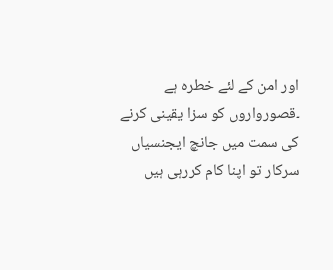اور امن کے لئے خطرہ ہے ۔قصورواروں کو سزا یقینی کرنے کی سمت میں جانچ ایجنسیاں سرکار تو اپنا کام کررہی ہیں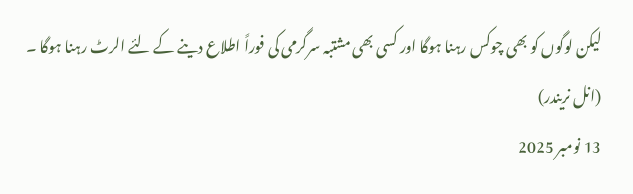لیکن لوگوں کو بھی چوکس رہنا ہوگا اور کسی بھی مشتبہ سرگرمی کی فوراً اطلاع دینے کے لئے الرٹ رہنا ہوگا ۔
(انل نریندر)
13 نومبر 2025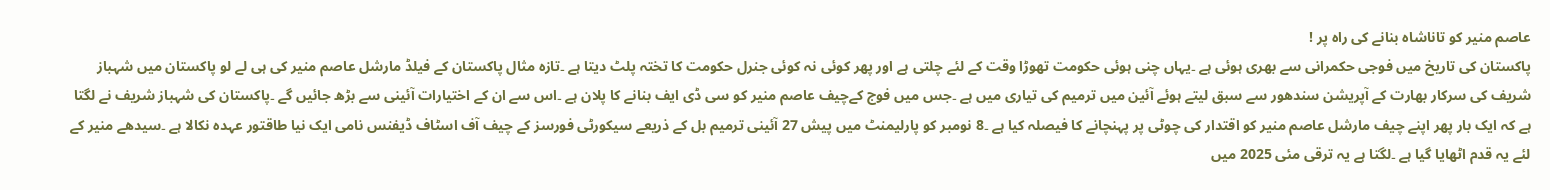عاصم منیر کو تاناشاہ بنانے کی راہ پر !
پاکستان کی تاریخ میں فوجی حکمرانی سے بھری ہوئی ہے ۔یہاں چنی ہوئی حکومت تھوڑا وقت کے لئے چلتی ہے اور پھر کوئی نہ کوئی جنرل حکومت کا تختہ پلٹ دیتا ہے ۔تازہ مثال پاکستان کے فیلڈ مارشل عاصم منیر کی ہی لے لو پاکستان میں شہباز شریف کی سرکار بھارت کے آپریشن سندھور سے سبق لیتے ہوئے آئین میں ترمیم کی تیاری میں ہے ۔جس میں فوج کےچیف عاصم منیر کو سی ڈی ایف بنانے کا پلان ہے ۔اس سے ان کے اختیارات آئینی سے بڑھ جائیں گے ۔پاکستان کی شہباز شریف نے لگتا ہے کہ ایک بار پھر اپنے چیف مارشل عاصم منیر کو اقتدار کی چوٹی پر پہنچانے کا فیصلہ کیا ہے ۔8 نومبر کو پارلیمنٹ میں پیش 27 آئینی ترمیم بل کے ذریعے سیکورٹی فورسز کے چیف آف اسٹاف ڈیفنس نامی ایک نیا طاقتور عہدہ نکالا ہے ۔سیدھے منیر کے لئے یہ قدم اٹھایا گیا ہے ۔لگتا ہے یہ ترقی مئی 2025 میں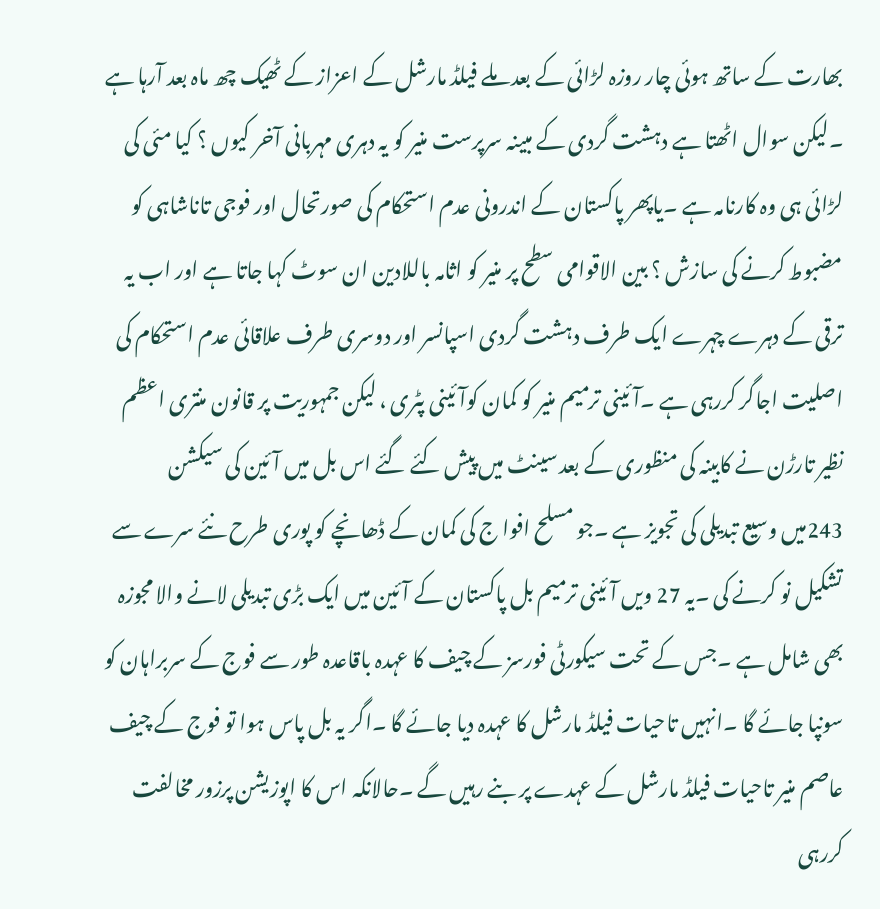بھارت کے ساتھ ہوئی چار روزہ لڑائی کے بعد ملے فیلڈ مارشل کے اعزاز کے ٹھیک چھ ماہ بعد آرہا ہے ۔لیکن سوال اٹھتا ہے دہشت گردی کے مبینہ سرپرست منیر کو یہ دہری مہربانی آخر کیوں ؟ کیا مئی کی لڑائی ہی وہ کارنامہ ہے ۔یاپھر پاکستان کے اندرونی عدم استحکام کی صورتحال اور فوجی تاناشاہی کو مضبوط کرنے کی سازش ؟ بین الاقوامی سطح پر منیر کو اثامہ باللادین ان سوٹ کہا جاتا ہے اور اب یہ ترقی کے دہرے چہرے ایک طرف دہشت گردی اسپانسر اور دوسری طرف علاقائی عدم استحکام کی اصلیت اجاگر کررہی ہے ۔آئینی ترمیم منیر کو کمان کوآئینی پٹری ، لیکن جمہوریت پر قانون منتری اعظم نظیر تارڑن نے کابینہ کی منظوری کے بعد سینٹ میں پیش کئے گئے اس بل میں آئین کی سیکشن 243میں وسیع تبدیلی کی تجویز ہے ۔جو مسلح افوا ج کی کمان کے ڈھانچے کو پوری طرح نئے سرے سے تشکیل نو کرنے کی ۔یہ 27 ویں آئینی ترمیم بل پاکستان کے آئین میں ایک بڑی تبدیلی لانے والا مجوزہ بھی شامل ہے ۔جس کے تحت سیکورٹی فورسز کے چیف کا عہدہ باقاعدہ طور سے فوج کے سربراہان کو سونپا جائے گا ۔انہیں تاحیات فیلڈ مارشل کا عہدہ دیا جائے گا ۔اگر یہ بل پاس ہوا تو فوج کے چیف عاصم منیر تاحیات فیلڈ مارشل کے عہدے پر بنے رہیں گے ۔حالانکہ اس کا اپوزیشن پرزور مخالفت کررہی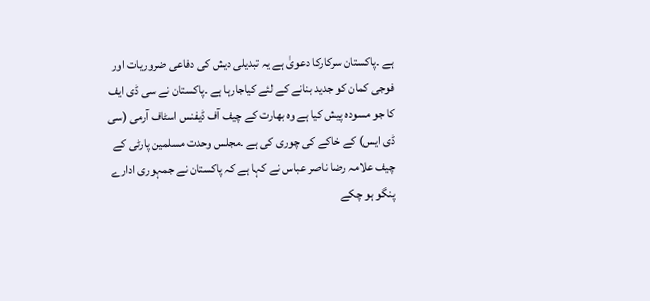ہے ۔پاکستان سرکارکا دعویٰ ہے یہ تبدیلی دیش کی دفاعی ضروریات اور فوجی کمان کو جدید بنانے کے لئے کیاجارہا ہے ۔پاکستان نے سی ڈی ایف کا جو مسودہ پیش کیا ہے وہ بھارت کے چیف آف ڈیفنس اسٹاف آرمی (سی ڈی ایس) کے خاکے کی چوری کی ہے ۔مجلس وحدت مسلمین پارٹی کے چیف علامہ رضا ناصر عباس نے کہا ہے کہ پاکستان نے جمہوری ادارے پنگو ہو چکے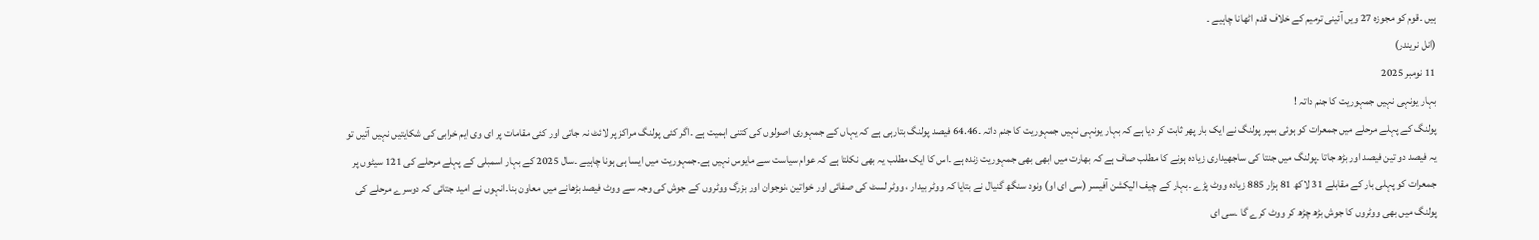ہیں ۔قوم کو مجوزہ 27 ویں آئینی ترمیم کے خلاف قدم اٹھانا چاہیے ۔
(انل نریندر)
11 نومبر 2025
بہار یونہی نہیں جمہوریت کا جنم داتہ !
پولنگ کے پہلے مرحلے میں جمعرات کو ہوئی بمپر پولنگ نے ایک بار پھر ثابت کر دیا ہے کہ بہار یونہی نہیں جمہوریت کا جنم داتہ ۔64.46 فیصد پولنگ بتارہی ہے کہ یہاں کے جمہوری اصولوں کی کتنی اہمیت ہے ۔اگر کئی پولنگ مراکز پر لائٹ نہ جاتی اور کئی مقامات پر ای وی ایم خرابی کی شکایتیں نہیں آتیں تو یہ فیصد دو تین فیصد اور بڑھ جاتا ۔پولنگ میں جنتا کی ساجھیداری زیادہ ہونے کا مطلب صاف ہے کہ بھارت میں ابھی بھی جمہوریت زندہ ہے ۔اس کا ایک مطلب یہ بھی نکلتا ہے کہ عوام سیاست سے مایوس نہیں ہے۔جمہوریت میں ایسا ہی ہونا چاہیے ۔سال 2025 کے بہار اسمبلی کے پہلے مرحلے کی 121 سیٹوں پر جمعرات کو پہلی بار کے مقابلے 31 لاکھ 81 ہزار 885 زیادہ ووٹ پڑے ۔بہار کے چیف الیکشن آفیسر (سی ای او) ونود سنگھ گنیال نے بتایا کہ ووٹر بیدار ، ووٹر لسٹ کی صفائی اور خواتین ،نوجوان اور بزرگ ووٹروں کے جوش کی وجہ سے ووٹ فیصد بڑھانے میں معاون بنا۔انہوں نے امید جتائی کہ دوسرے مرحلے کی پولنگ میں بھی ووٹروں کا جوش بڑھ چڑھ کر ووٹ کرے گا ۔سی ای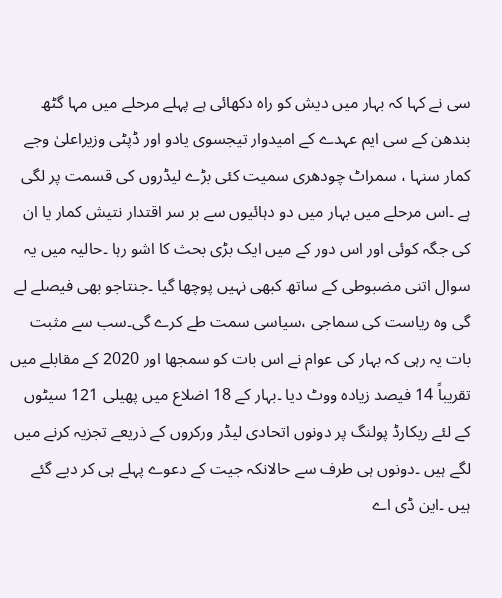سی نے کہا کہ بہار میں دیش کو راہ دکھائی ہے پہلے مرحلے میں مہا گٹھ بندھن کے سی ایم عہدے کے امیدوار تیجسوی یادو اور ڈپٹی وزیراعلیٰ وجے کمار سنہا ، سمراٹ چودھری سمیت کئی بڑے لیڈروں کی قسمت پر لگی ہے ۔اس مرحلے میں بہار میں دو دہائیوں سے بر سر اقتدار نتیش کمار یا ان کی جگہ کوئی اور اس دور کے میں ایک بڑی بحث کا اشو رہا ۔حالیہ میں یہ سوال اتنی مضبوطی کے ساتھ کبھی نہیں پوچھا گیا ۔جنتاجو بھی فیصلے لے گی وہ ریاست کی سماجی ،سیاسی سمت طے کرے گی۔سب سے مثبت بات یہ رہی کہ بہار کی عوام نے اس بات کو سمجھا اور 2020 کے مقابلے میں تقریباً 14 فیصد زیادہ ووٹ دیا ۔بہار کے 18 اضلاع میں پھیلی 121 سیٹوں کے لئے ریکارڈ پولنگ پر دونوں اتحادی لیڈر ورکروں کے ذریعے تجزیہ کرنے میں لگے ہیں ۔دونوں ہی طرف سے حالانکہ جیت کے دعوے پہلے ہی کر دیے گئے ہیں ۔این ڈی اے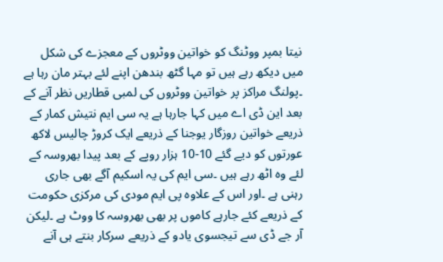نیتا بمپر ووٹنگ کو خواتین ووٹروں کے معجزے کی شکل میں دیکھ رہے ہیں تو مہا گٹھ بندھن اپنے لئے بہتر مان رہا ہے ۔پولنگ مراکز پر خواتین ووٹروں کی لمبی قطاریں نظر آنے کے بعد این ڈی اے میں کہا جارہا ہے یہ سی ایم نتیش کمار کے ذریعے خواتین روزگار یوجنا کے ذریعے ایک کروڑ چالیس لاکھ عورتوں کو دیے گئے 10-10 ہزار روپے کے بعد پیدا بھروسہ کے لئے وہ اٹھ رہے ہیں ۔سی ایم کی یہ اسکیم آگے بھی جاری رہنی ہے ۔اور اس کے علاوہ پی ایم مودی کی مرکزی حکومت کے ذریعے کئے جارہے کاموں پر بھی بھروسہ کا ووٹ ہے ۔لیکن آر جے ڈی سے تیجسوی یادو کے ذریعے سرکار بنتے ہی آنے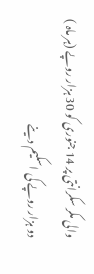والی مکر سکرانتی پر 14 جنوری کو 30 ہزار روپے (ہر ماہ ) دو ہزار روپے کی اسکیم دینے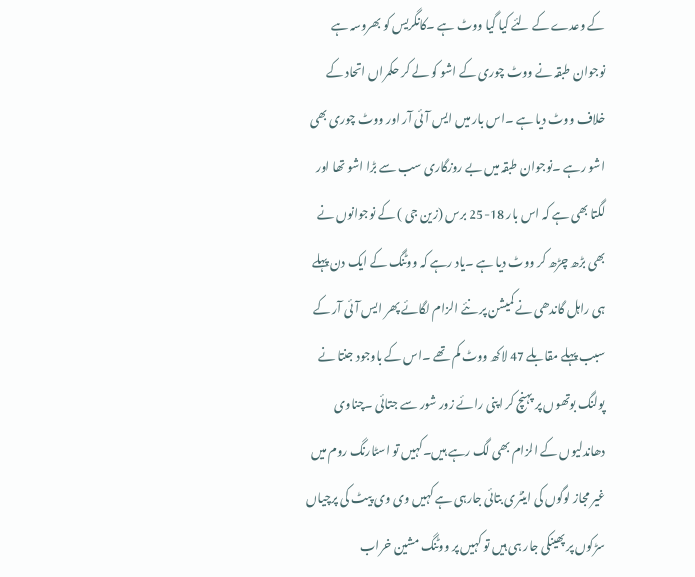کے وعدے کے لئے کیا گیا ووٹ ہے ۔کانگریس کو بھروسہ ہے نوجوان طبقہ نے ووٹ چوری کے اشو کو لے کر حکمراں اتحاد کے خلاف ووٹ دیا ہے ۔اس بار میں ایس آئی آر اور ووٹ چوری بھی اشو رہے ۔نوجوان طبقہ میں بے روزگاری سب سے بڑا اشو تھا اور لگتا بھی ہے کہ اس بار 18-25 برس (زین جی ) کے نوجوانوں نے بھی بڑھ چڑھ کر ووٹ دیا ہے ۔یاد رہے کہ ووٹنگ کے ایک دن پہلے ہی راہل گاندھی نے کمیشن پر نئے الزام لگائے پھر ایس آئی آر کے سبب پہلے مقابلے 47 لاکھ ووٹ کم تھے ۔اس کے باوجود جنتا نے پولنگ بوتھوں پر پہنچ کر اپنی رائے زور شور سے جتائی ۔چناوی دھاندلیوں کے الزام بھی لگ رہے ہیں۔کہیں تو اسٹارنگ روم میں غیر مجاز لوگوں کی اینٹری بتائی جارہی ہے کہیں وی وی پیٹ کی پرچیاں سڑکوں پر پھینکی جار ہی ہیں تو کہیں پر ووٹنگ مشین خراب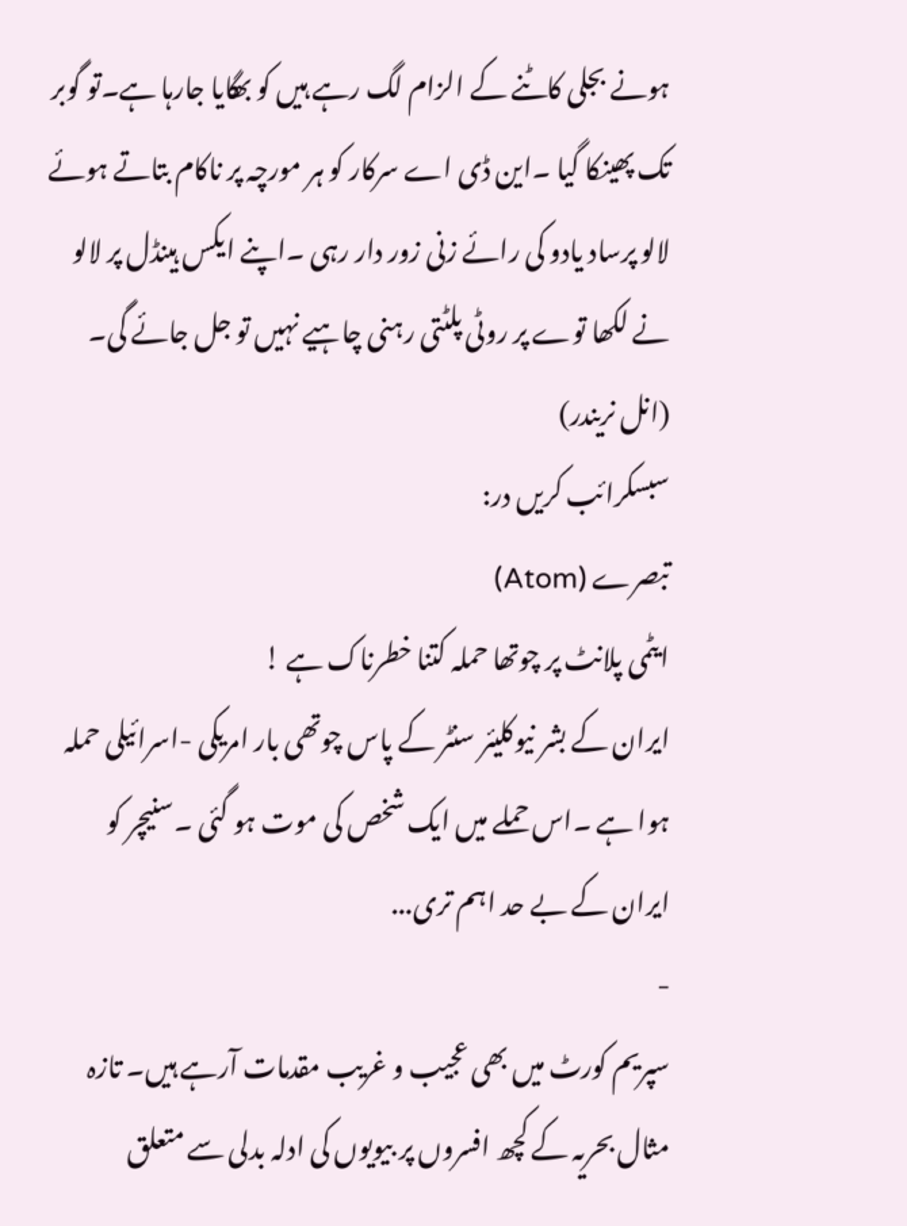ہونے بجلی کاٹنے کے الزام لگ رہے ہیں کو بھگایا جارہا ہے۔تو گوبر تک پھینکا گیا ۔این ڈی اے سرکار کو ہر مورچہ پر ناکام بتاتے ہوئے لالو پرساد یادو کی رائے زنی زور دار رہی ۔اپنے ایکس ہینڈل پر لالو نے لکھا توے پر روٹی پلٹتی رہنی چاہیے نہیں تو جل جائے گی۔
(انل نریندر)
سبسکرائب کریں در:
تبصرے (Atom)
ایٹمی پلانٹ پر چوتھا حملہ کتنا خطرناک ہے !
ایران کے بشر نیوکلیئر سنٹر کے پاس چوتھی بار امریکی -اسرائیلی حملہ ہوا ہے ۔اس حملے میں ایک شخص کی موت ہو گئی ۔سنیچر کو ایران کے بے حد اہم تری...
-
سپریم کورٹ میں بھی عجیب و غریب مقدمات آرہے ہیں۔ تازہ مثال بحریہ کے کچھ افسروں پر بیویوں کی ادلہ بدلی سے متعلق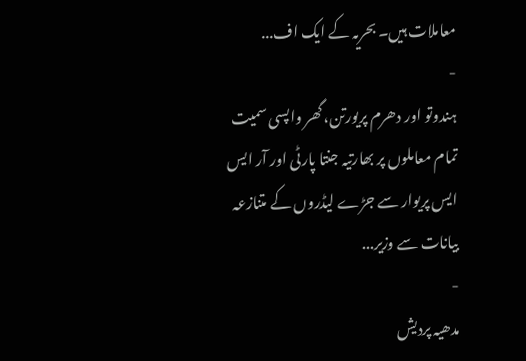معاملات ہیں۔ بحریہ کے ایک اف...
-
ہندوتو اور دھرم پریورتن، گھر واپسی سمیت تمام معاملوں پر بھارتیہ جنتا پارٹی اور آر ایس ایس پریوار سے جڑے لیڈروں کے متنازعہ بیانات سے وزیر...
-
مدھیہ پردیش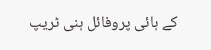کے ہائی پروفائل ہنی ٹریپ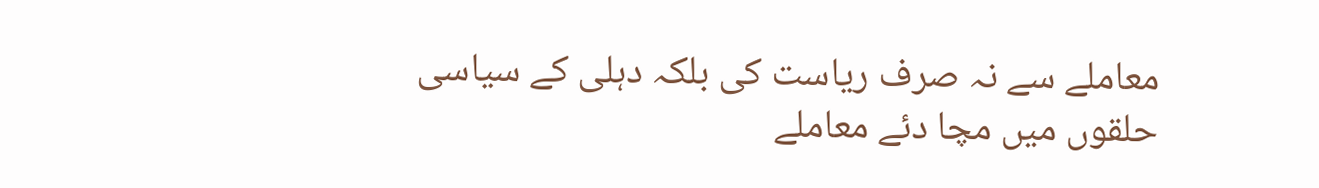معاملے سے نہ صرف ریاست کی بلکہ دہلی کے سیاسی حلقوں میں مچا دئے معاملے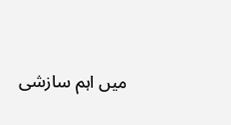میں اہم سازشی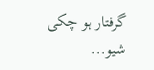گرفتار ہو چکی شیو...